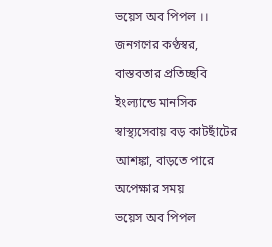ভয়েস অব পিপল ।। জনগণের কণ্ঠস্বর, বাস্তবতার প্রতিচ্ছবি
ইংল্যান্ডে মানসিক স্বাস্থ্যসেবায় বড় কাটছাঁটের আশঙ্কা, বাড়তে পারে অপেক্ষার সময়
ভয়েস অব পিপল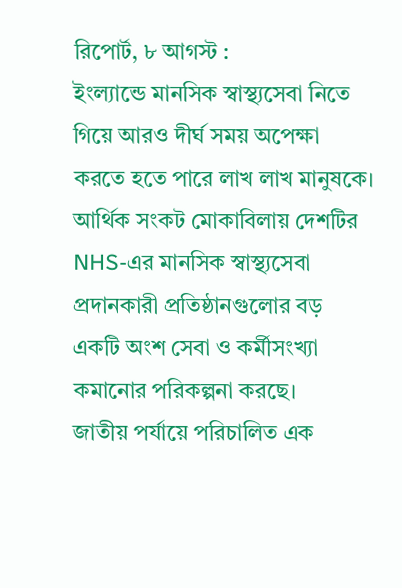রিপোর্ট, ৮ আগস্ট :
ইংল্যান্ডে মানসিক স্বাস্থ্যসেবা নিতে গিয়ে আরও দীর্ঘ সময় অপেক্ষা করতে হতে পারে লাখ লাখ মানুষকে। আর্থিক সংকট মোকাবিলায় দেশটির NHS-এর মানসিক স্বাস্থ্যসেবা প্রদানকারী প্রতিষ্ঠানগুলোর বড় একটি অংশ সেবা ও কর্মীসংখ্যা কমানোর পরিকল্পনা করছে।
জাতীয় পর্যায়ে পরিচালিত এক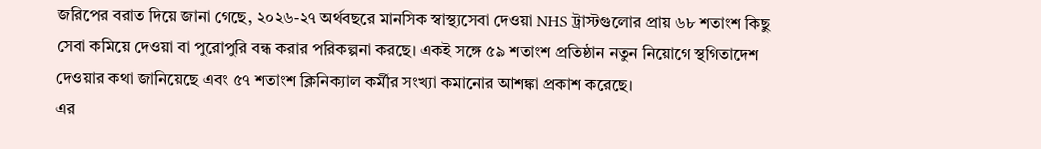জরিপের বরাত দিয়ে জানা গেছে, ২০২৬-২৭ অর্থবছরে মানসিক স্বাস্থ্যসেবা দেওয়া NHS ট্রাস্টগুলোর প্রায় ৬৮ শতাংশ কিছু সেবা কমিয়ে দেওয়া বা পুরোপুরি বন্ধ করার পরিকল্পনা করছে। একই সঙ্গে ৫৯ শতাংশ প্রতিষ্ঠান নতুন নিয়োগে স্থগিতাদেশ দেওয়ার কথা জানিয়েছে এবং ৫৭ শতাংশ ক্লিনিক্যাল কর্মীর সংখ্যা কমানোর আশঙ্কা প্রকাশ করেছে।
এর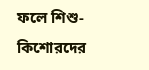ফলে শিশু-কিশোরদের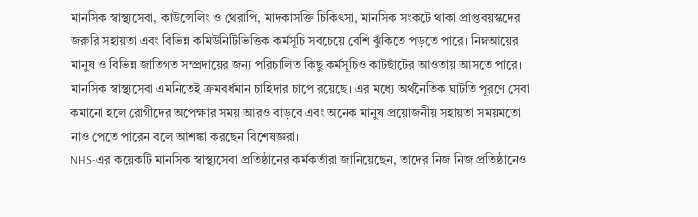মানসিক স্বাস্থ্যসেবা, কাউন্সেলিং ও থেরাপি, মাদকাসক্তি চিকিৎসা, মানসিক সংকটে থাকা প্রাপ্তবয়স্কদের জরুরি সহায়তা এবং বিভিন্ন কমিউনিটিভিত্তিক কর্মসূচি সবচেয়ে বেশি ঝুঁকিতে পড়তে পারে। নিম্নআয়ের মানুষ ও বিভিন্ন জাতিগত সম্প্রদায়ের জন্য পরিচালিত কিছু কর্মসূচিও কাটছাঁটের আওতায় আসতে পারে।
মানসিক স্বাস্থ্যসেবা এমনিতেই ক্রমবর্ধমান চাহিদার চাপে রয়েছে। এর মধ্যে অর্থনৈতিক ঘাটতি পূরণে সেবা কমানো হলে রোগীদের অপেক্ষার সময় আরও বাড়বে এবং অনেক মানুষ প্রয়োজনীয় সহায়তা সময়মতো নাও পেতে পারেন বলে আশঙ্কা করছেন বিশেষজ্ঞরা।
NHS-এর কয়েকটি মানসিক স্বাস্থ্যসেবা প্রতিষ্ঠানের কর্মকর্তারা জানিয়েছেন, তাদের নিজ নিজ প্রতিষ্ঠানেও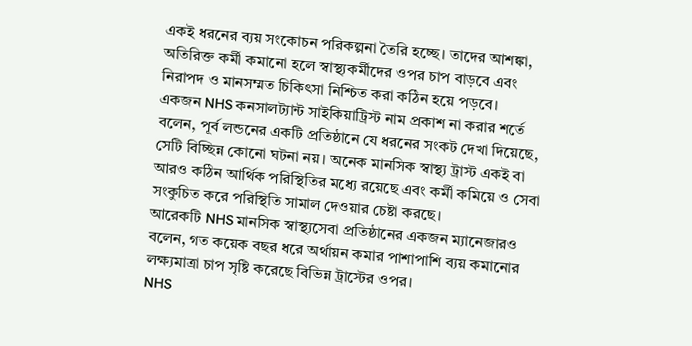একই ধরনের ব্যয় সংকোচন পরিকল্পনা তৈরি হচ্ছে। তাদের আশঙ্কা, অতিরিক্ত কর্মী কমানো হলে স্বাস্থ্যকর্মীদের ওপর চাপ বাড়বে এবং নিরাপদ ও মানসম্মত চিকিৎসা নিশ্চিত করা কঠিন হয়ে পড়বে।
একজন NHS কনসালট্যান্ট সাইকিয়াট্রিস্ট নাম প্রকাশ না করার শর্তে বলেন, পূর্ব লন্ডনের একটি প্রতিষ্ঠানে যে ধরনের সংকট দেখা দিয়েছে, সেটি বিচ্ছিন্ন কোনো ঘটনা নয়। অনেক মানসিক স্বাস্থ্য ট্রাস্ট একই বা আরও কঠিন আর্থিক পরিস্থিতির মধ্যে রয়েছে এবং কর্মী কমিয়ে ও সেবা সংকুচিত করে পরিস্থিতি সামাল দেওয়ার চেষ্টা করছে।
আরেকটি NHS মানসিক স্বাস্থ্যসেবা প্রতিষ্ঠানের একজন ম্যানেজারও বলেন, গত কয়েক বছর ধরে অর্থায়ন কমার পাশাপাশি ব্যয় কমানোর লক্ষ্যমাত্রা চাপ সৃষ্টি করেছে বিভিন্ন ট্রাস্টের ওপর।
NHS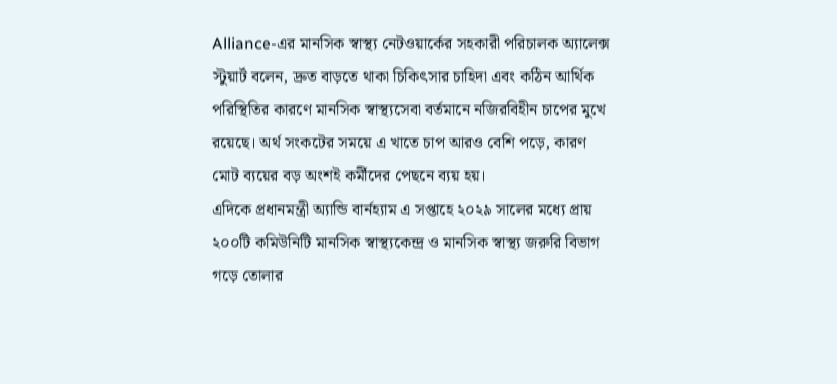Alliance-এর মানসিক স্বাস্থ্য নেটওয়ার্কের সহকারী পরিচালক অ্যালেক্স স্টুয়ার্ট বলেন, দ্রুত বাড়তে থাকা চিকিৎসার চাহিদা এবং কঠিন আর্থিক পরিস্থিতির কারণে মানসিক স্বাস্থ্যসেবা বর্তমানে নজিরবিহীন চাপের মুখে রয়েছে। অর্থ সংকটের সময়ে এ খাতে চাপ আরও বেশি পড়ে, কারণ মোট ব্যয়ের বড় অংশই কর্মীদের পেছনে ব্যয় হয়।
এদিকে প্রধানমন্ত্রী অ্যান্ডি বার্নহ্যাম এ সপ্তাহে ২০২৯ সালের মধ্যে প্রায় ২০০টি কমিউনিটি মানসিক স্বাস্থ্যকেন্দ্র ও মানসিক স্বাস্থ্য জরুরি বিভাগ গড়ে তোলার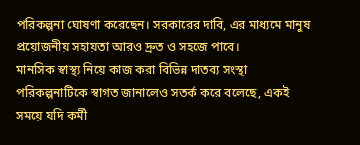পরিকল্পনা ঘোষণা করেছেন। সরকারের দাবি, এর মাধ্যমে মানুষ প্রয়োজনীয় সহায়তা আরও দ্রুত ও সহজে পাবে।
মানসিক স্বাস্থ্য নিয়ে কাজ করা বিভিন্ন দাতব্য সংস্থা পরিকল্পনাটিকে স্বাগত জানালেও সতর্ক করে বলেছে, একই সময়ে যদি কর্মী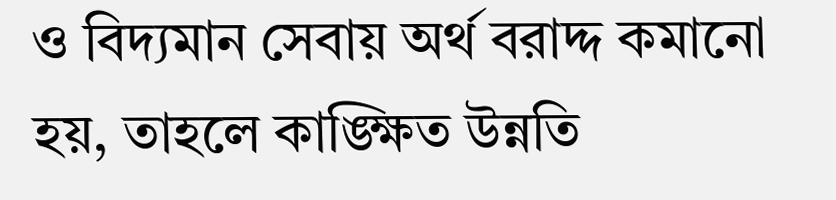ও বিদ্যমান সেবায় অর্থ বরাদ্দ কমানো হয়, তাহলে কাঙ্ক্ষিত উন্নতি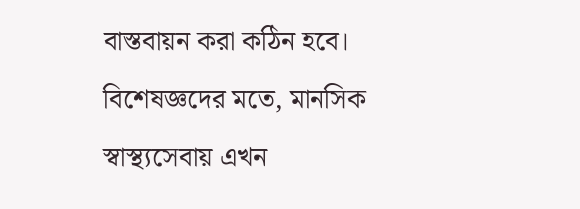বাস্তবায়ন করা কঠিন হবে।
বিশেষজ্ঞদের মতে, মানসিক স্বাস্থ্যসেবায় এখন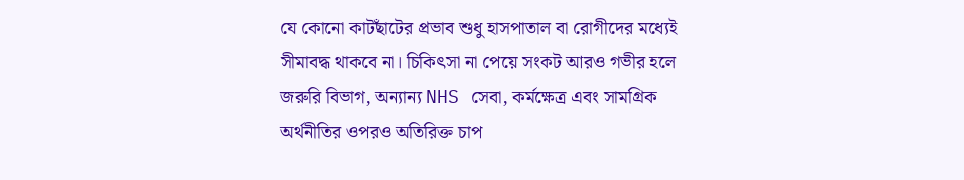যে কোনো কাটছাঁটের প্রভাব শুধু হাসপাতাল বা রোগীদের মধ্যেই সীমাবদ্ধ থাকবে না। চিকিৎসা না পেয়ে সংকট আরও গভীর হলে জরুরি বিভাগ, অন্যান্য NHS সেবা, কর্মক্ষেত্র এবং সামগ্রিক অর্থনীতির ওপরও অতিরিক্ত চাপ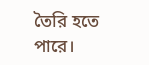তৈরি হতে পারে।